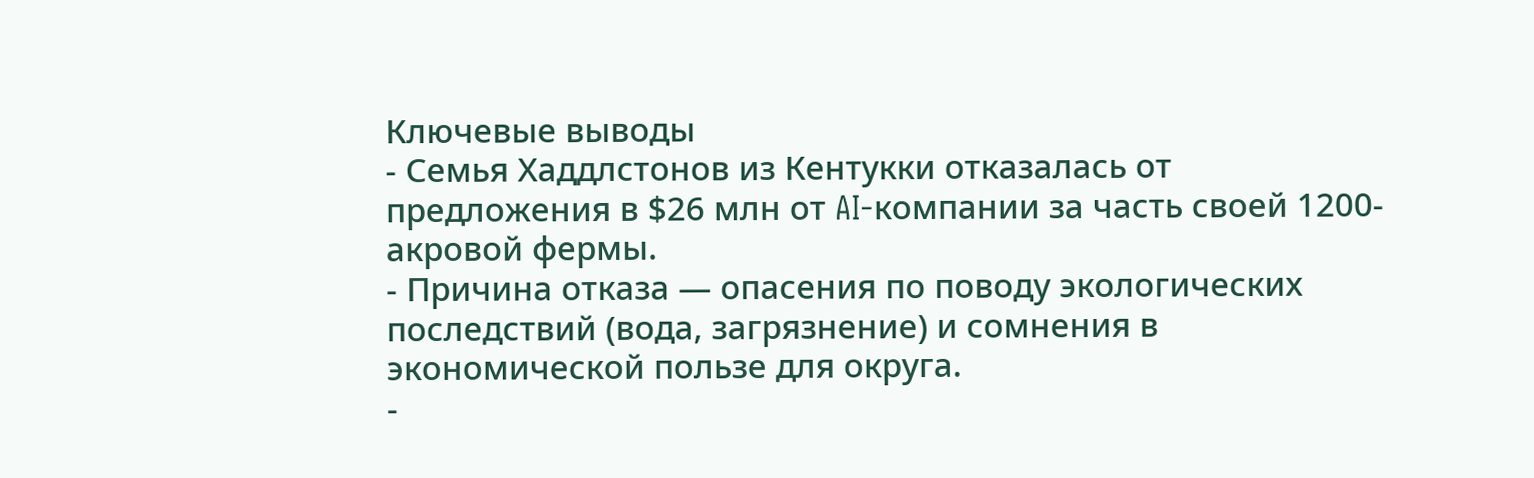Ключевые выводы
- Семья Хаддлстонов из Кентукки отказалась от предложения в $26 млн от AI-компании за часть своей 1200-акровой фермы.
- Причина отказа — опасения по поводу экологических последствий (вода, загрязнение) и сомнения в экономической пользе для округа.
-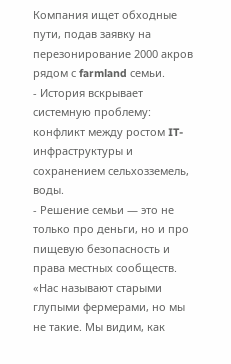Компания ищет обходные пути, подав заявку на перезонирование 2000 акров рядом с farmland семьи.
- История вскрывает системную проблему: конфликт между ростом IT-инфраструктуры и сохранением сельхозземель, воды.
- Решение семьи — это не только про деньги, но и про пищевую безопасность и права местных сообществ.
«Нас называют старыми глупыми фермерами, но мы не такие. Мы видим, как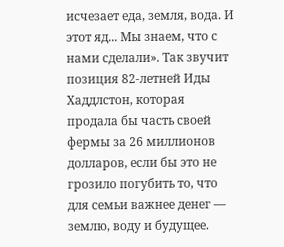исчезает еда, земля, вода. И этот яд... Мы знаем, что с нами сделали». Так звучит позиция 82-летней Иды Хаддлстон, которая продала бы часть своей фермы за 26 миллионов долларов, если бы это не грозило погубить то, что для семьи важнее денег — землю, воду и будущее.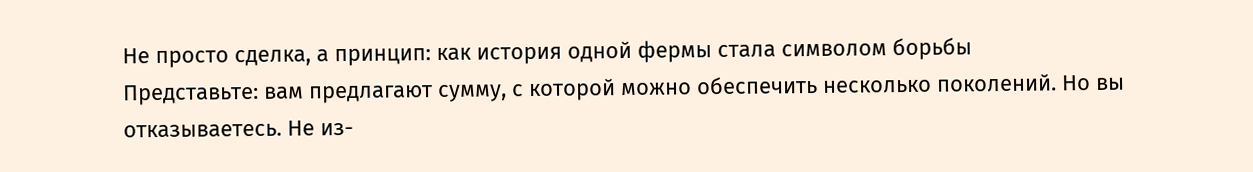Не просто сделка, а принцип: как история одной фермы стала символом борьбы
Представьте: вам предлагают сумму, с которой можно обеспечить несколько поколений. Но вы отказываетесь. Не из-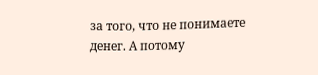за того, что не понимаете денег. А потому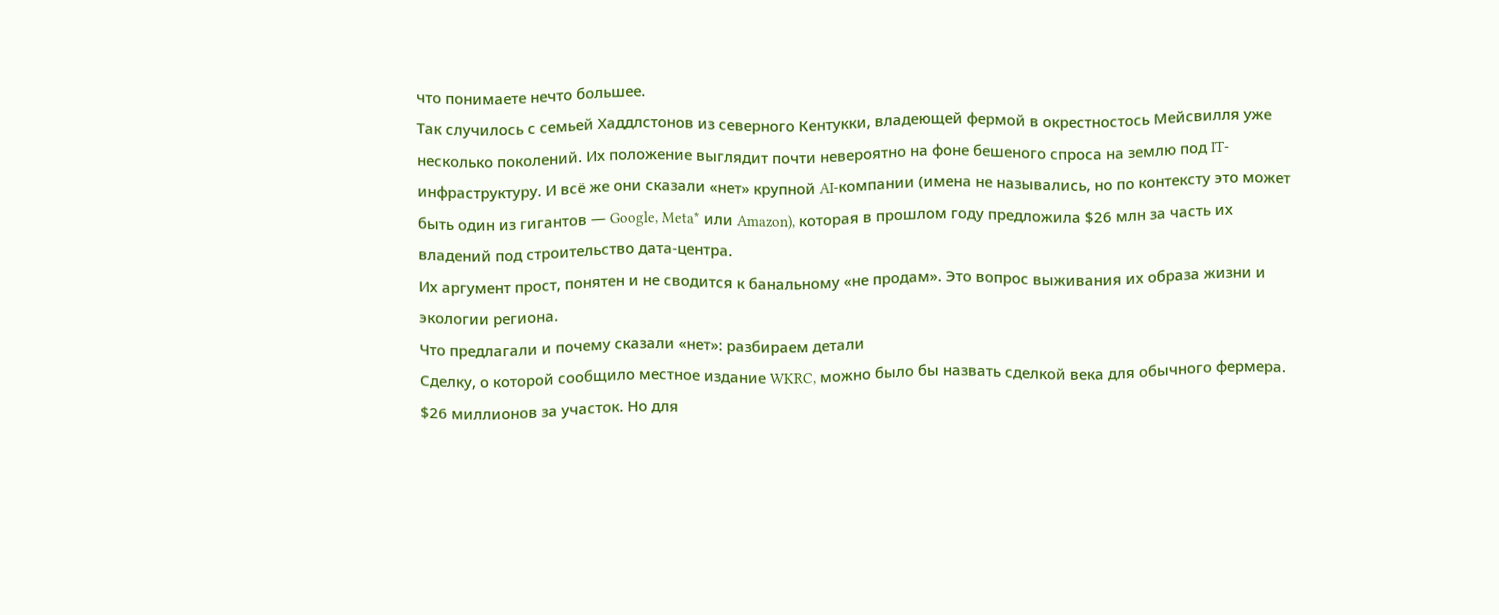что понимаете нечто большее.
Так случилось с семьей Хаддлстонов из северного Кентукки, владеющей фермой в окрестностось Мейсвилля уже несколько поколений. Их положение выглядит почти невероятно на фоне бешеного спроса на землю под IT-инфраструктуру. И всё же они сказали «нет» крупной AI-компании (имена не назывались, но по контексту это может быть один из гигантов — Google, Meta* или Amazon), которая в прошлом году предложила $26 млн за часть их владений под строительство дата-центра.
Их аргумент прост, понятен и не сводится к банальному «не продам». Это вопрос выживания их образа жизни и экологии региона.
Что предлагали и почему сказали «нет»: разбираем детали
Сделку, о которой сообщило местное издание WKRC, можно было бы назвать сделкой века для обычного фермера. $26 миллионов за участок. Но для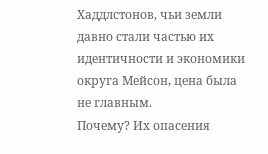Хаддлстонов, чьи земли давно стали частью их идентичности и экономики округа Мейсон, цена была не главным.
Почему? Их опасения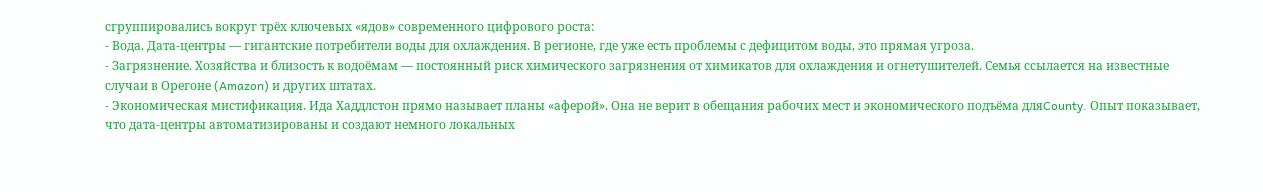сгруппировались вокруг трёх ключевых «ядов» современного цифрового роста:
- Вода. Дата-центры — гигантские потребители воды для охлаждения. В регионе, где уже есть проблемы с дефицитом воды, это прямая угроза.
- Загрязнение. Хозяйства и близость к водоёмам — постоянный риск химического загрязнения от химикатов для охлаждения и огнетушителей. Семья ссылается на известные случаи в Орегоне (Amazon) и других штатах.
- Экономическая мистификация. Ида Хаддлстон прямо называет планы «аферой». Она не верит в обещания рабочих мест и экономического подъёма дляCounty. Опыт показывает, что дата-центры автоматизированы и создают немного локальных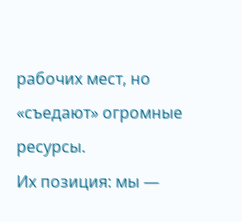рабочих мест, но «съедают» огромные ресурсы.
Их позиция: мы —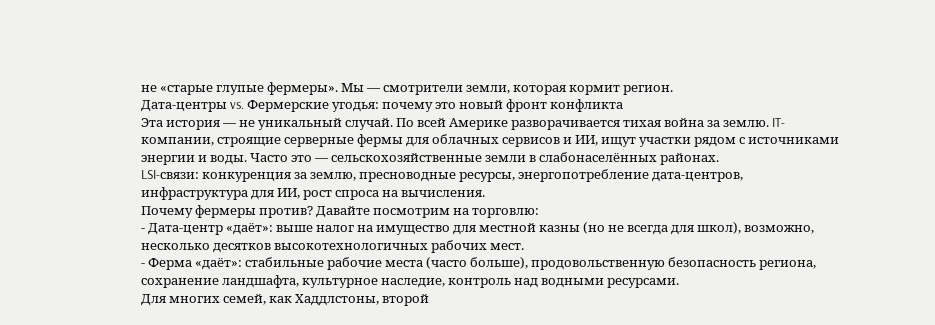не «старые глупые фермеры». Мы — смотрители земли, которая кормит регион.
Дата-центры vs. Фермерские угодья: почему это новый фронт конфликта
Эта история — не уникальный случай. По всей Америке разворачивается тихая война за землю. IT-компании, строящие серверные фермы для облачных сервисов и ИИ, ищут участки рядом с источниками энергии и воды. Часто это — сельскохозяйственные земли в слабонаселённых районах.
LSI-связи: конкуренция за землю, пресноводные ресурсы, энергопотребление дата-центров, инфраструктура для ИИ, рост спроса на вычисления.
Почему фермеры против? Давайте посмотрим на торговлю:
- Дата-центр «даёт»: выше налог на имущество для местной казны (но не всегда для школ), возможно, несколько десятков высокотехнологичных рабочих мест.
- Ферма «даёт»: стабильные рабочие места (часто больше), продовольственную безопасность региона, сохранение ландшафта, культурное наследие, контроль над водными ресурсами.
Для многих семей, как Хаддлстоны, второй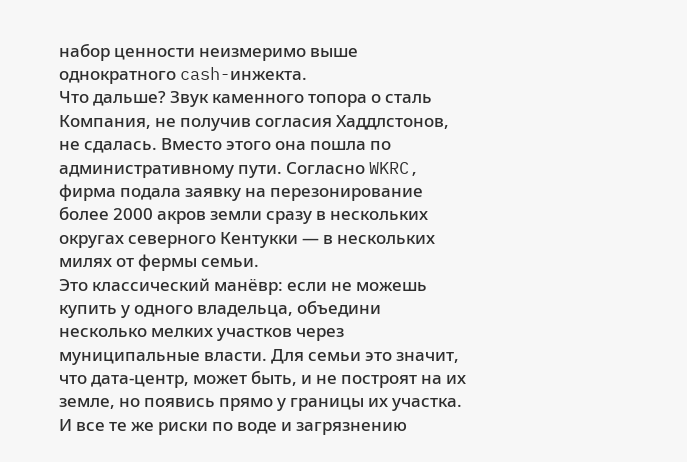набор ценности неизмеримо выше однократного cash-инжекта.
Что дальше? Звук каменного топора о сталь
Компания, не получив согласия Хаддлстонов, не сдалась. Вместо этого она пошла по административному пути. Согласно WKRC, фирма подала заявку на перезонирование более 2000 акров земли сразу в нескольких округах северного Кентукки — в нескольких милях от фермы семьи.
Это классический манёвр: если не можешь купить у одного владельца, объедини несколько мелких участков через муниципальные власти. Для семьи это значит, что дата-центр, может быть, и не построят на их земле, но появись прямо у границы их участка. И все те же риски по воде и загрязнению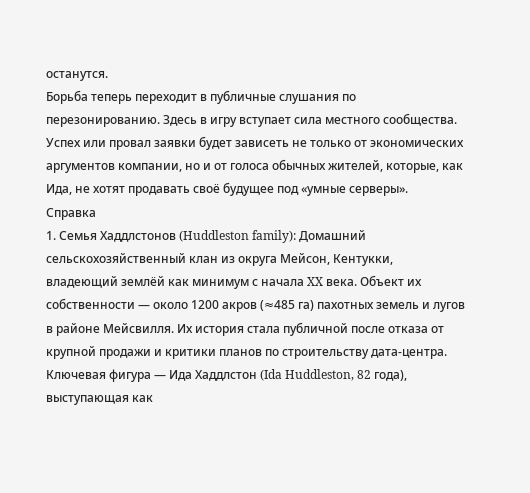останутся.
Борьба теперь переходит в публичные слушания по перезонированию. Здесь в игру вступает сила местного сообщества. Успех или провал заявки будет зависеть не только от экономических аргументов компании, но и от голоса обычных жителей, которые, как Ида, не хотят продавать своё будущее под «умные серверы».
Справка
1. Семья Хаддлстонов (Huddleston family): Домашний сельскохозяйственный клан из округа Мейсон, Кентукки, владеющий землёй как минимум с начала XX века. Объект их собственности — около 1200 акров (≈485 га) пахотных земель и лугов в районе Мейсвилля. Их история стала публичной после отказа от крупной продажи и критики планов по строительству дата-центра. Ключевая фигура — Ида Хаддлстон (Ida Huddleston, 82 года), выступающая как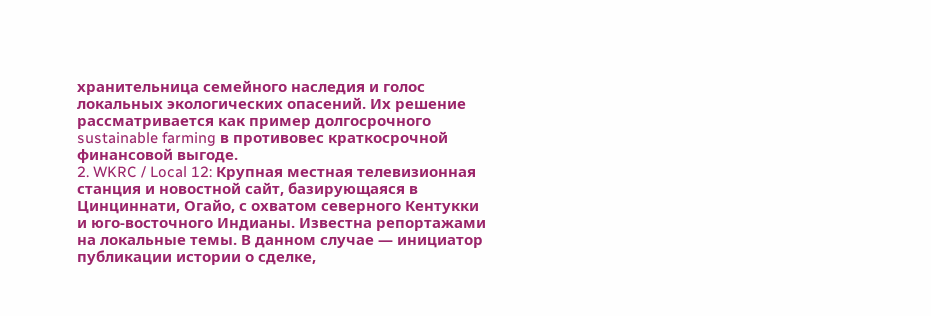хранительница семейного наследия и голос локальных экологических опасений. Их решение рассматривается как пример долгосрочного sustainable farming в противовес краткосрочной финансовой выгоде.
2. WKRC / Local 12: Крупная местная телевизионная станция и новостной сайт, базирующаяся в Цинциннати, Огайо, с охватом северного Кентукки и юго-восточного Индианы. Известна репортажами на локальные темы. В данном случае — инициатор публикации истории о сделке,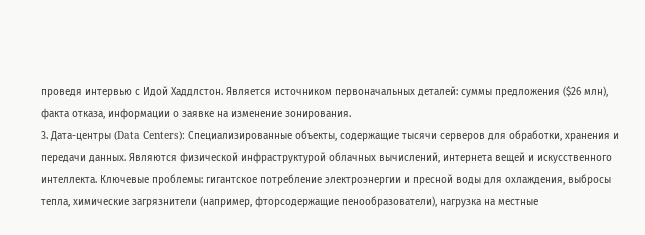проведя интервью с Идой Хаддлстон. Является источником первоначальных деталей: суммы предложения ($26 млн), факта отказа, информации о заявке на изменение зонирования.
3. Дата-центры (Data Centers): Специализированные объекты, содержащие тысячи серверов для обработки, хранения и передачи данных. Являются физической инфраструктурой облачных вычислений, интернета вещей и искусственного интеллекта. Ключевые проблемы: гигантское потребление электроэнергии и пресной воды для охлаждения, выбросы тепла, химические загрязнители (например, фторсодержащие пенообразователи), нагрузка на местные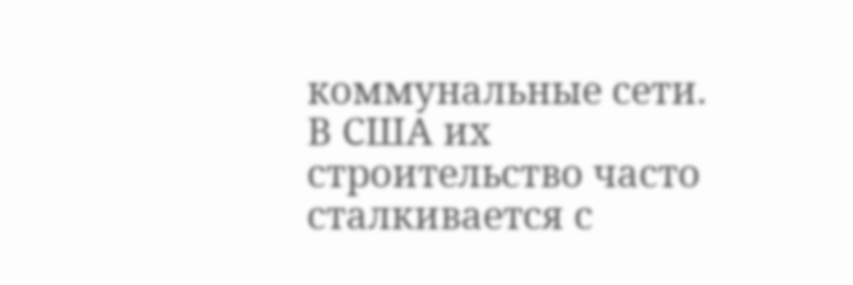коммунальные сети. В США их строительство часто сталкивается с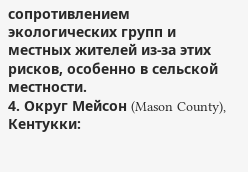сопротивлением экологических групп и местных жителей из-за этих рисков, особенно в сельской местности.
4. Округ Мейсон (Mason County), Кентукки: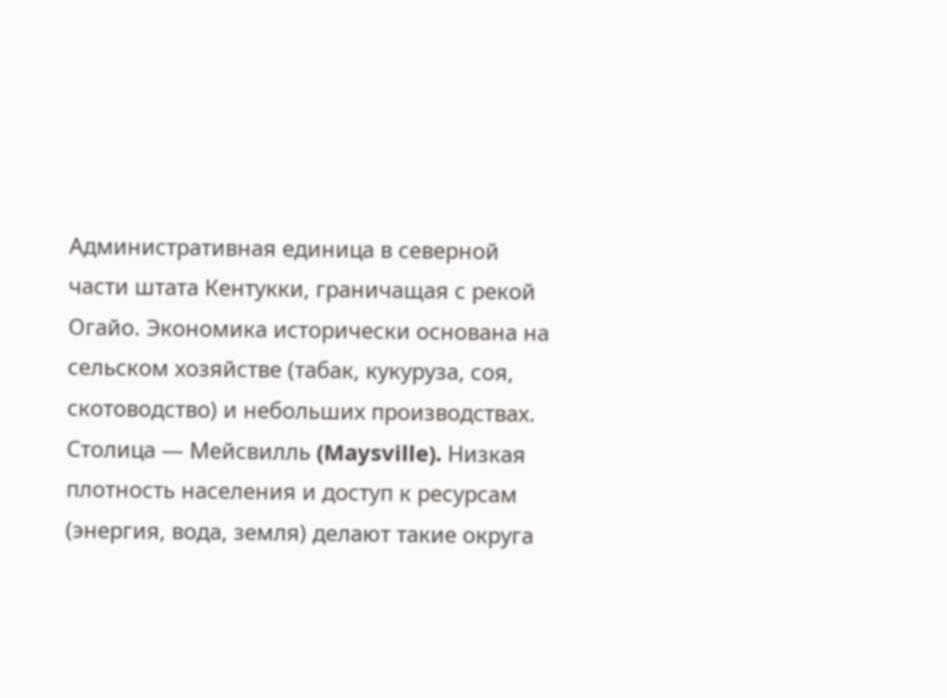Административная единица в северной части штата Кентукки, граничащая с рекой Огайо. Экономика исторически основана на сельском хозяйстве (табак, кукуруза, соя, скотоводство) и небольших производствах. Столица — Мейсвилль (Maysville). Низкая плотность населения и доступ к ресурсам (энергия, вода, земля) делают такие округа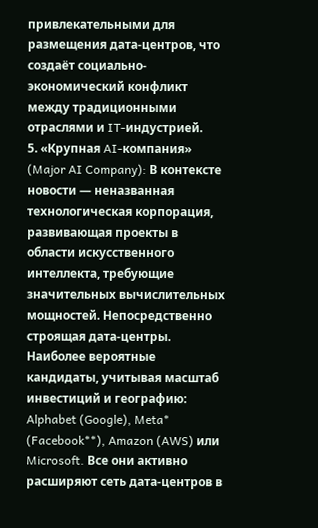привлекательными для размещения дата-центров, что создаёт социально-экономический конфликт между традиционными отраслями и IT-индустрией.
5. «Крупная AI-компания» (Major AI Company): В контексте новости — неназванная технологическая корпорация, развивающая проекты в области искусственного интеллекта, требующие значительных вычислительных мощностей. Непосредственно строящая дата-центры. Наиболее вероятные кандидаты, учитывая масштаб инвестиций и географию: Alphabet (Google), Meta* (Facebook**), Amazon (AWS) или Microsoft. Все они активно расширяют сеть дата-центров в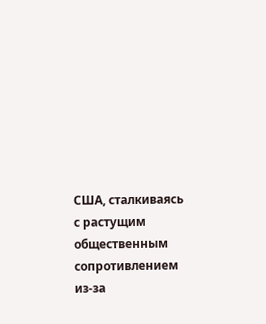США, сталкиваясь с растущим общественным сопротивлением из-за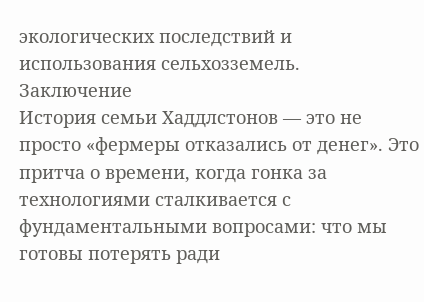экологических последствий и использования сельхозземель.
Заключение
История семьи Хаддлстонов — это не просто «фермеры отказались от денег». Это притча о времени, когда гонка за технологиями сталкивается с фундаментальными вопросами: что мы готовы потерять ради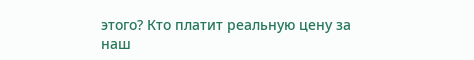этого? Кто платит реальную цену за наш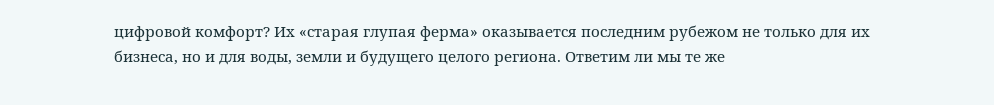цифровой комфорт? Их «старая глупая ферма» оказывается последним рубежом не только для их бизнеса, но и для воды, земли и будущего целого региона. Ответим ли мы те же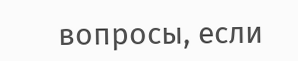вопросы, если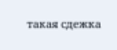такая сдежка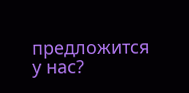предложится у нас?